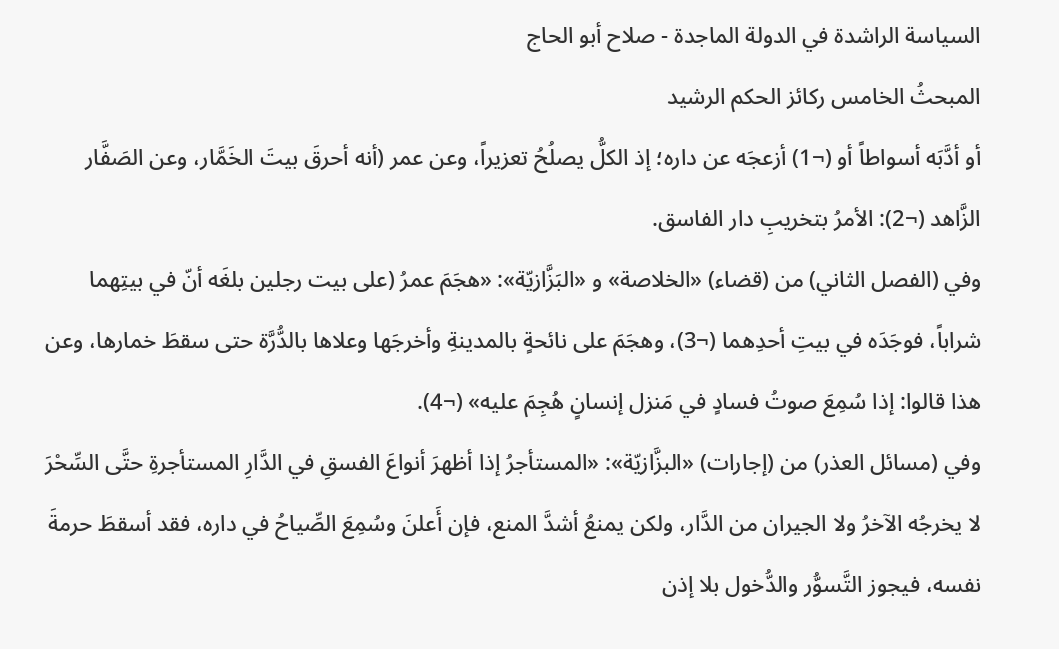السياسة الراشدة في الدولة الماجدة - صلاح أبو الحاج
المبحثُ الخامس ركائز الحكم الرشيد
أو أدَّبَه أسواطاً أو (¬1) أزعجَه عن داره؛ إذ الكلُّ يصلُحُ تعزيراً، وعن عمر (أنه أحرقَ بيتَ الخَمَّار، وعن الصَفَّار الزَّاهد (¬2): الأمرُ بتخريبِ دار الفاسق.
وفي (الفصل الثاني) من (قضاء) «الخلاصة» و «البَزَّازيّة»: «هجَمَ عمرُ (على بيت رجلين بلغَه أنّ في بيتِهما شراباً، فوجَدَه في بيتِ أحدِهما (¬3)، وهجَمَ على نائحةٍ بالمدينةِ وأخرجَها وعلاها بالدُّرَّة حتى سقطَ خمارها، وعن هذا قالوا: إذا سُمِعَ صوتُ فسادٍ في مَنزل إنسانٍ هُجِمَ عليه» (¬4).
وفي (مسائل العذر) من (إجارات) «البزَّازيّة»: «المستأجرُ إذا أظهرَ أنواعَ الفسقِ في الدَّارِ المستأجرةِ حتَّى السِّحْرَ لا يخرجُه الآخرُ ولا الجيران من الدَّار، ولكن يمنعُ أشدَّ المنع، فإن أَعلنَ وسُمِعَ الصِّياحُ في داره، فقد أسقطَ حرمةَ نفسه، فيجوز التَّسوُّر والدُّخول بلا إذن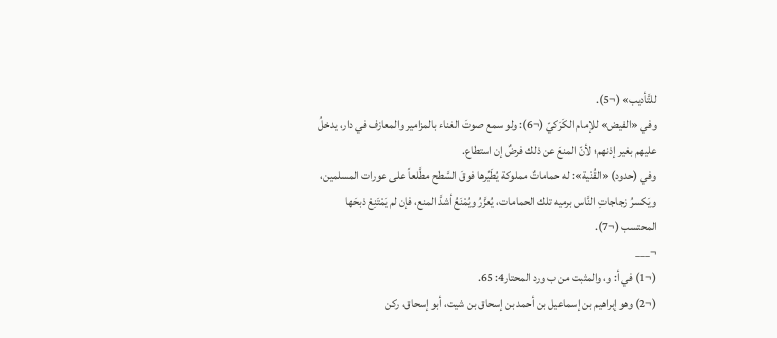للتَّأديب» (¬5).
وفي «الفيض» للإمام الكَرَكيّ (¬6): ولو سمع صوتَ الغناء بالمزامير والمعازف في دار، يدخلُ عليهم بغير إذنهم؛ لأنّ المنعَ عن ذلك فرضٌ إن استطاع.
وفي (حدود) «القُنْية»: له حماماتٌ مملوكة يُطَيِّرها فوقَ السَّطح مطَّلعاً على عورات المسلمين، ويَكسرُ زجاجاتِ النَّاس برميه تلك الحمامات، يُعزَّرُ ويُمْنَعُ أشدَّ المنع، فإن لم يَمْتَنِعْ ذبحَها المحتسب (¬7).
¬___
(¬1) في أ: و، والمثبت من ب ورد المحتار4: 65.
(¬2) وهو إبراهيم بن إسماعيل بن أحمد بن إسحاق بن شيت، أبو إسحاق، ركن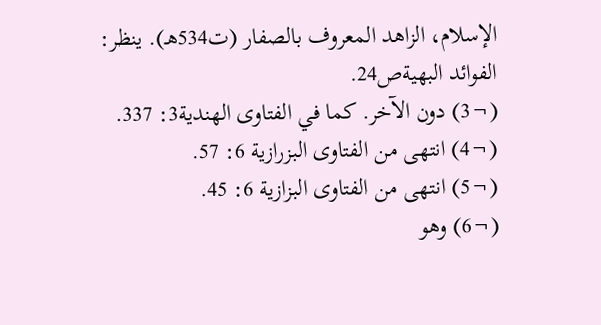الإسلام، الزاهد المعروف بالصفار (ت534هـ). ينظر: الفوائد البهيةص24.
(¬3) دون الآخر. كما في الفتاوى الهندية3: 337.
(¬4) انتهى من الفتاوى البزرازية 6: 57.
(¬5) انتهى من الفتاوى البزازية 6: 45.
(¬6) وهو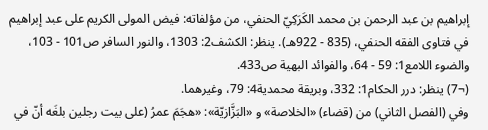إبراهيم بن عبد الرحمن بن محمد الكَرَكِيّ الحنفي، من مؤلفاته: فيض المولى الكريم على عبد إبراهيم في فتاوى الفقه الحنفي، (835 - 922هـ). ينظر: الكشف2: 1303، والنور السافر ص101 - 103، والضوء اللامع1: 59 - 64، والفوائد البهية ص433.
(¬7) ينظر: درر الحكام1: 332، وبريقة محمدية4: 79، وغيرهما.
وفي (الفصل الثاني) من (قضاء) «الخلاصة» و «البَزَّازيّة»: «هجَمَ عمرُ (على بيت رجلين بلغَه أنّ في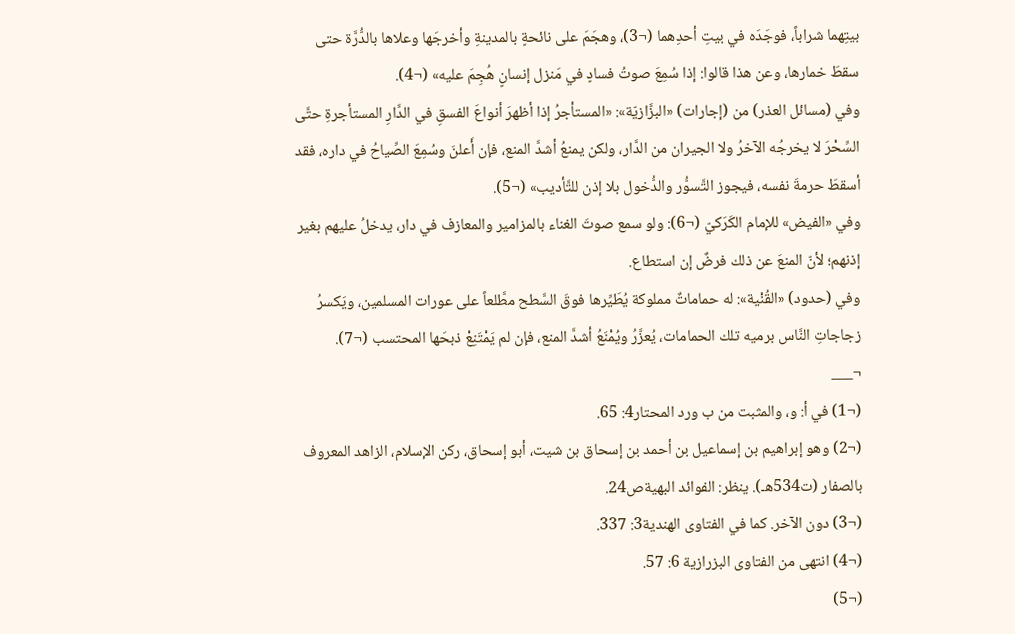بيتِهما شراباً، فوجَدَه في بيتِ أحدِهما (¬3)، وهجَمَ على نائحةٍ بالمدينةِ وأخرجَها وعلاها بالدُّرَّة حتى سقطَ خمارها، وعن هذا قالوا: إذا سُمِعَ صوتُ فسادٍ في مَنزل إنسانٍ هُجِمَ عليه» (¬4).
وفي (مسائل العذر) من (إجارات) «البزَّازيّة»: «المستأجرُ إذا أظهرَ أنواعَ الفسقِ في الدَّارِ المستأجرةِ حتَّى السِّحْرَ لا يخرجُه الآخرُ ولا الجيران من الدَّار، ولكن يمنعُ أشدَّ المنع، فإن أَعلنَ وسُمِعَ الصِّياحُ في داره، فقد أسقطَ حرمةَ نفسه، فيجوز التَّسوُّر والدُّخول بلا إذن للتَّأديب» (¬5).
وفي «الفيض» للإمام الكَرَكيّ (¬6): ولو سمع صوتَ الغناء بالمزامير والمعازف في دار، يدخلُ عليهم بغير إذنهم؛ لأنّ المنعَ عن ذلك فرضٌ إن استطاع.
وفي (حدود) «القُنْية»: له حماماتٌ مملوكة يُطَيِّرها فوقَ السَّطح مطَّلعاً على عورات المسلمين، ويَكسرُ زجاجاتِ النَّاس برميه تلك الحمامات، يُعزَّرُ ويُمْنَعُ أشدَّ المنع، فإن لم يَمْتَنِعْ ذبحَها المحتسب (¬7).
¬___
(¬1) في أ: و، والمثبت من ب ورد المحتار4: 65.
(¬2) وهو إبراهيم بن إسماعيل بن أحمد بن إسحاق بن شيت، أبو إسحاق، ركن الإسلام، الزاهد المعروف بالصفار (ت534هـ). ينظر: الفوائد البهيةص24.
(¬3) دون الآخر. كما في الفتاوى الهندية3: 337.
(¬4) انتهى من الفتاوى البزرازية 6: 57.
(¬5)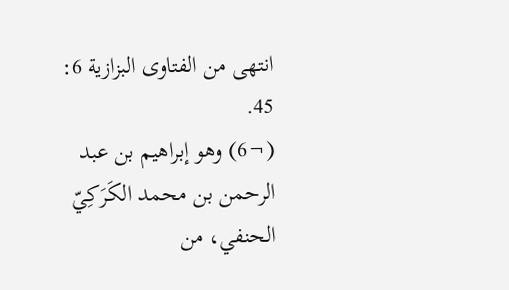انتهى من الفتاوى البزازية 6: 45.
(¬6) وهو إبراهيم بن عبد الرحمن بن محمد الكَرَكِيّ الحنفي، من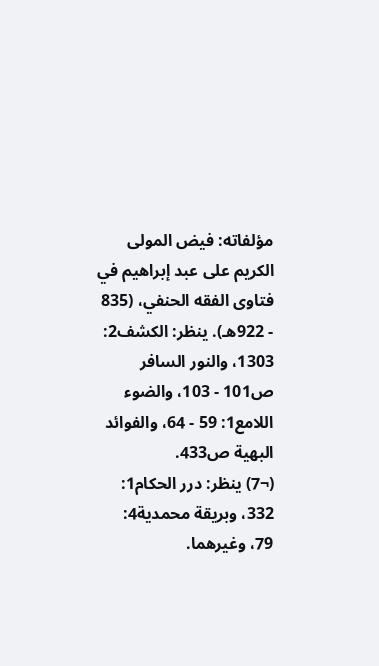مؤلفاته: فيض المولى الكريم على عبد إبراهيم في فتاوى الفقه الحنفي، (835 - 922هـ). ينظر: الكشف2: 1303، والنور السافر ص101 - 103، والضوء اللامع1: 59 - 64، والفوائد البهية ص433.
(¬7) ينظر: درر الحكام1: 332، وبريقة محمدية4: 79، وغيرهما.